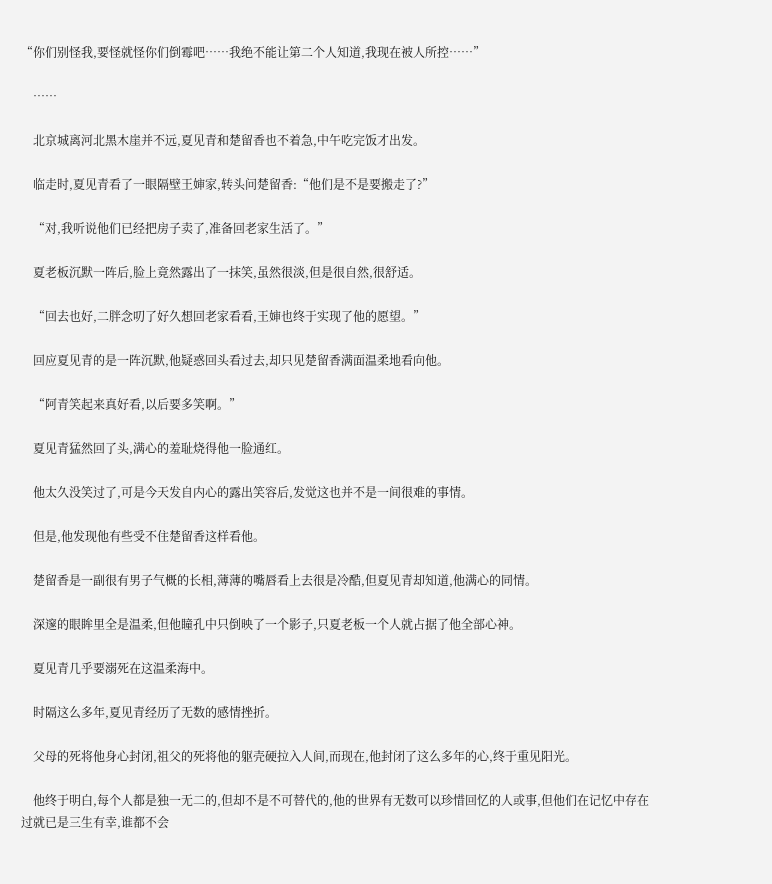“你们别怪我,要怪就怪你们倒霉吧……我绝不能让第二个人知道,我现在被人所控……”

    ……

    北京城离河北黑木崖并不远,夏见青和楚留香也不着急,中午吃完饭才出发。

    临走时,夏见青看了一眼隔壁王婶家,转头问楚留香:“他们是不是要搬走了?”

    “对,我听说他们已经把房子卖了,准备回老家生活了。”

    夏老板沉默一阵后,脸上竟然露出了一抹笑,虽然很淡,但是很自然,很舒适。

    “回去也好,二胖念叨了好久想回老家看看,王婶也终于实现了他的愿望。”

    回应夏见青的是一阵沉默,他疑惑回头看过去,却只见楚留香满面温柔地看向他。

    “阿青笑起来真好看,以后要多笑啊。”

    夏见青猛然回了头,满心的羞耻烧得他一脸通红。

    他太久没笑过了,可是今天发自内心的露出笑容后,发觉这也并不是一间很难的事情。

    但是,他发现他有些受不住楚留香这样看他。

    楚留香是一副很有男子气概的长相,薄薄的嘴唇看上去很是冷酷,但夏见青却知道,他满心的同情。

    深邃的眼眸里全是温柔,但他瞳孔中只倒映了一个影子,只夏老板一个人就占据了他全部心神。

    夏见青几乎要溺死在这温柔海中。

    时隔这么多年,夏见青经历了无数的感情挫折。

    父母的死将他身心封闭,祖父的死将他的躯壳硬拉入人间,而现在,他封闭了这么多年的心,终于重见阳光。

    他终于明白,每个人都是独一无二的,但却不是不可替代的,他的世界有无数可以珍惜回忆的人或事,但他们在记忆中存在过就已是三生有幸,谁都不会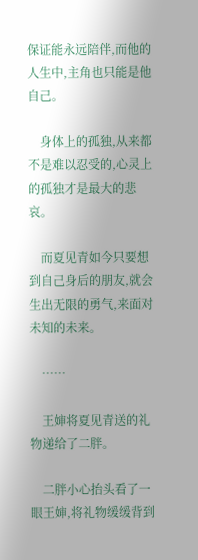保证能永远陪伴,而他的人生中,主角也只能是他自己。

    身体上的孤独,从来都不是难以忍受的,心灵上的孤独才是最大的悲哀。

    而夏见青如今只要想到自己身后的朋友,就会生出无限的勇气,来面对未知的未来。

    ……

    王婶将夏见青送的礼物递给了二胖。

    二胖小心抬头看了一眼王婶,将礼物缓缓背到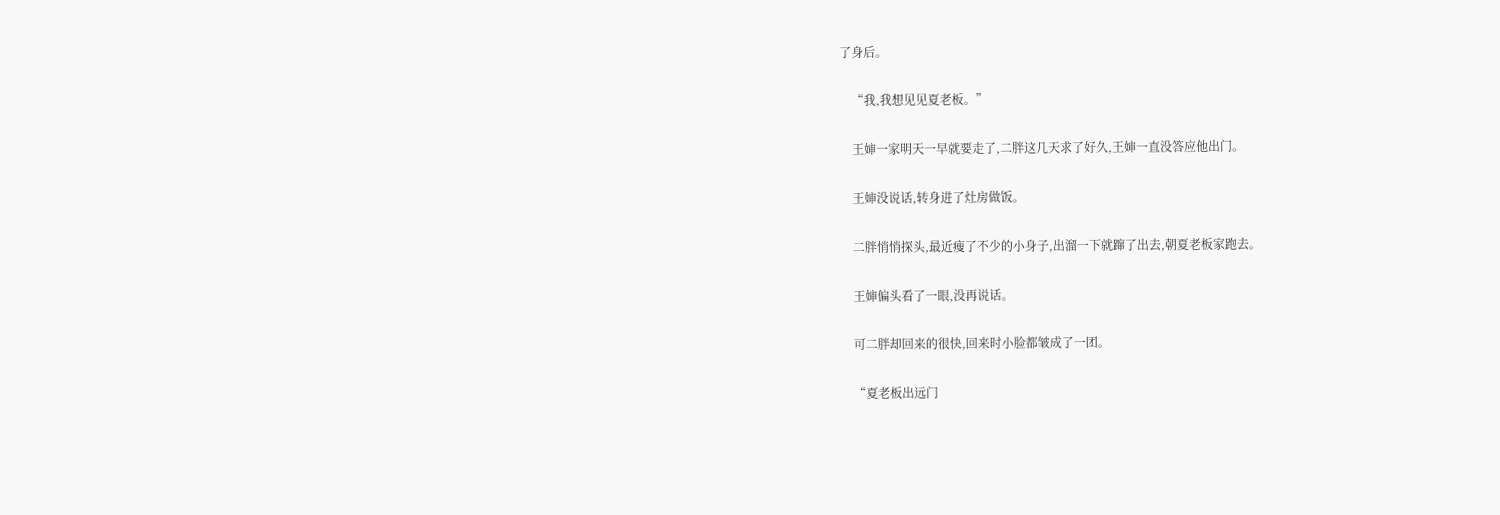了身后。

    “我,我想见见夏老板。”

    王婶一家明天一早就要走了,二胖这几天求了好久,王婶一直没答应他出门。

    王婶没说话,转身进了灶房做饭。

    二胖悄悄探头,最近瘦了不少的小身子,出溜一下就蹿了出去,朝夏老板家跑去。

    王婶偏头看了一眼,没再说话。

    可二胖却回来的很快,回来时小脸都皱成了一团。

    “夏老板出远门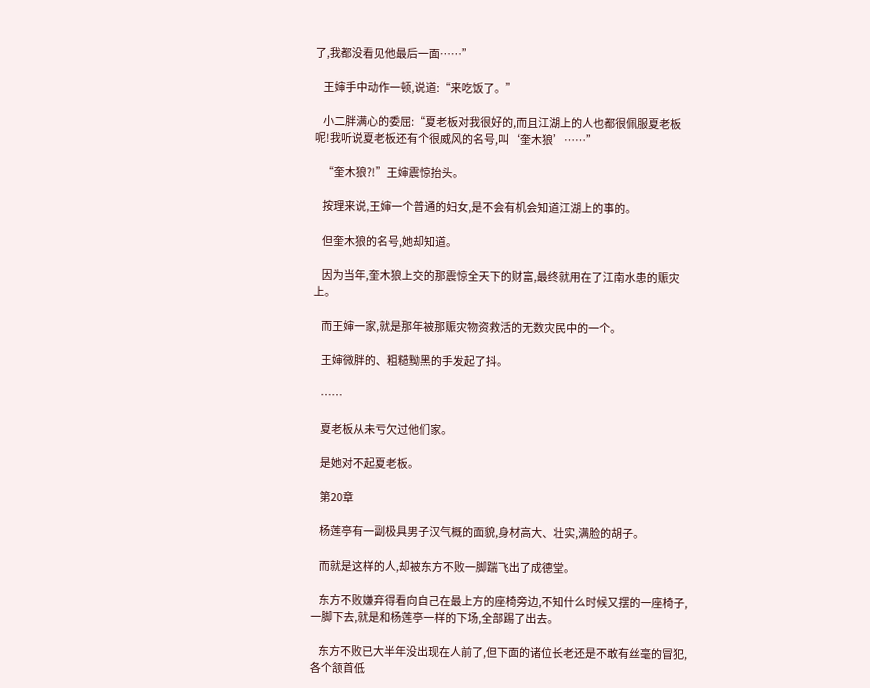了,我都没看见他最后一面……”

    王婶手中动作一顿,说道:“来吃饭了。”

    小二胖满心的委屈:“夏老板对我很好的,而且江湖上的人也都很佩服夏老板呢!我听说夏老板还有个很威风的名号,叫‘奎木狼’……”

    “奎木狼?!”王婶震惊抬头。

    按理来说,王婶一个普通的妇女,是不会有机会知道江湖上的事的。

    但奎木狼的名号,她却知道。

    因为当年,奎木狼上交的那震惊全天下的财富,最终就用在了江南水患的赈灾上。

    而王婶一家,就是那年被那赈灾物资救活的无数灾民中的一个。

    王婶微胖的、粗糙黝黑的手发起了抖。

    ……

    夏老板从未亏欠过他们家。

    是她对不起夏老板。

    第20章

    杨莲亭有一副极具男子汉气概的面貌,身材高大、壮实,满脸的胡子。

    而就是这样的人,却被东方不败一脚踹飞出了成德堂。

    东方不败嫌弃得看向自己在最上方的座椅旁边,不知什么时候又摆的一座椅子,一脚下去,就是和杨莲亭一样的下场,全部踢了出去。

    东方不败已大半年没出现在人前了,但下面的诸位长老还是不敢有丝毫的冒犯,各个颔首低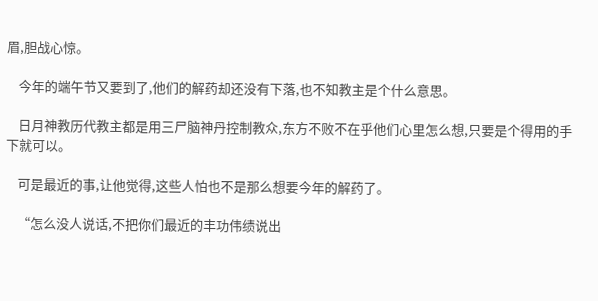眉,胆战心惊。

    今年的端午节又要到了,他们的解药却还没有下落,也不知教主是个什么意思。

    日月神教历代教主都是用三尸脑神丹控制教众,东方不败不在乎他们心里怎么想,只要是个得用的手下就可以。

    可是最近的事,让他觉得,这些人怕也不是那么想要今年的解药了。

    “怎么没人说话,不把你们最近的丰功伟绩说出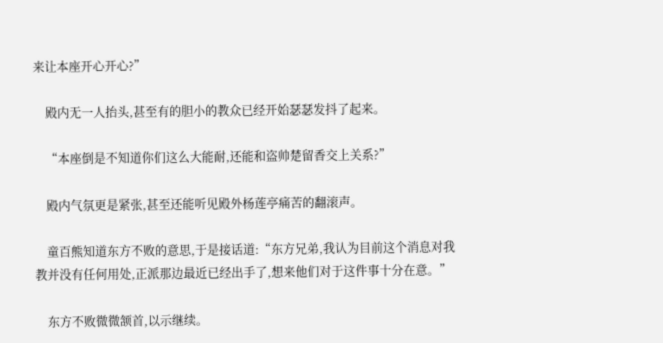来让本座开心开心?”

    殿内无一人抬头,甚至有的胆小的教众已经开始瑟瑟发抖了起来。

    “本座倒是不知道你们这么大能耐,还能和盗帅楚留香交上关系?”

    殿内气氛更是紧张,甚至还能听见殿外杨莲亭痛苦的翻滚声。

    童百熊知道东方不败的意思,于是接话道:“东方兄弟,我认为目前这个消息对我教并没有任何用处,正派那边最近已经出手了,想来他们对于这件事十分在意。”

    东方不败微微颔首,以示继续。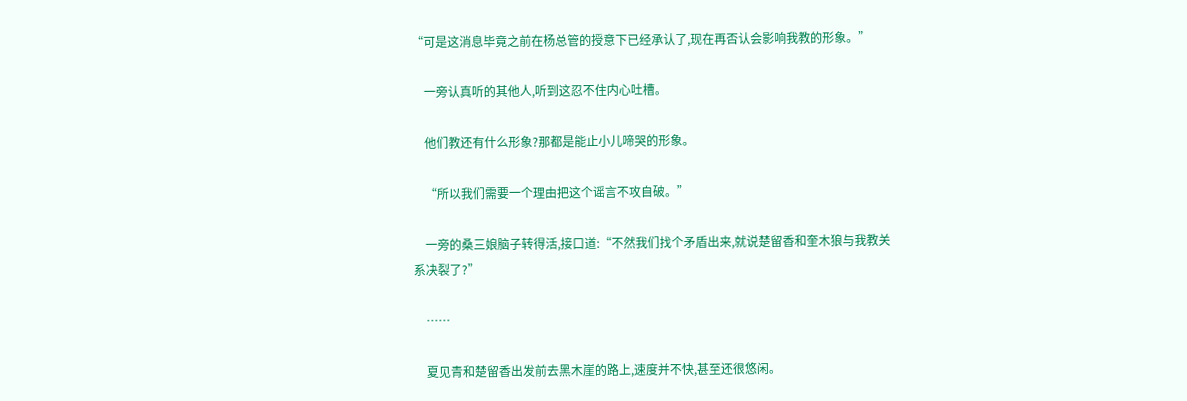“可是这消息毕竟之前在杨总管的授意下已经承认了,现在再否认会影响我教的形象。”

    一旁认真听的其他人,听到这忍不住内心吐槽。

    他们教还有什么形象?那都是能止小儿啼哭的形象。

    “所以我们需要一个理由把这个谣言不攻自破。”

    一旁的桑三娘脑子转得活,接口道:“不然我们找个矛盾出来,就说楚留香和奎木狼与我教关系决裂了?”

    ……

    夏见青和楚留香出发前去黑木崖的路上,速度并不快,甚至还很悠闲。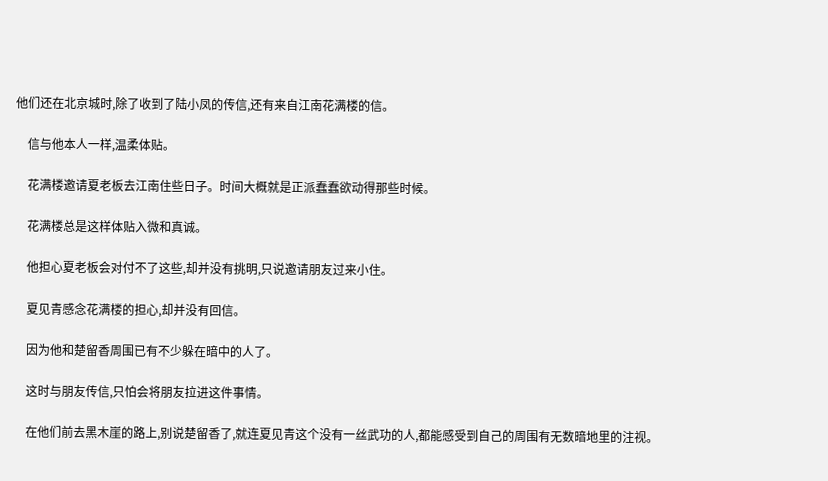他们还在北京城时,除了收到了陆小凤的传信,还有来自江南花满楼的信。

    信与他本人一样,温柔体贴。

    花满楼邀请夏老板去江南住些日子。时间大概就是正派蠢蠢欲动得那些时候。

    花满楼总是这样体贴入微和真诚。

    他担心夏老板会对付不了这些,却并没有挑明,只说邀请朋友过来小住。

    夏见青感念花满楼的担心,却并没有回信。

    因为他和楚留香周围已有不少躲在暗中的人了。

    这时与朋友传信,只怕会将朋友拉进这件事情。

    在他们前去黑木崖的路上,别说楚留香了,就连夏见青这个没有一丝武功的人,都能感受到自己的周围有无数暗地里的注视。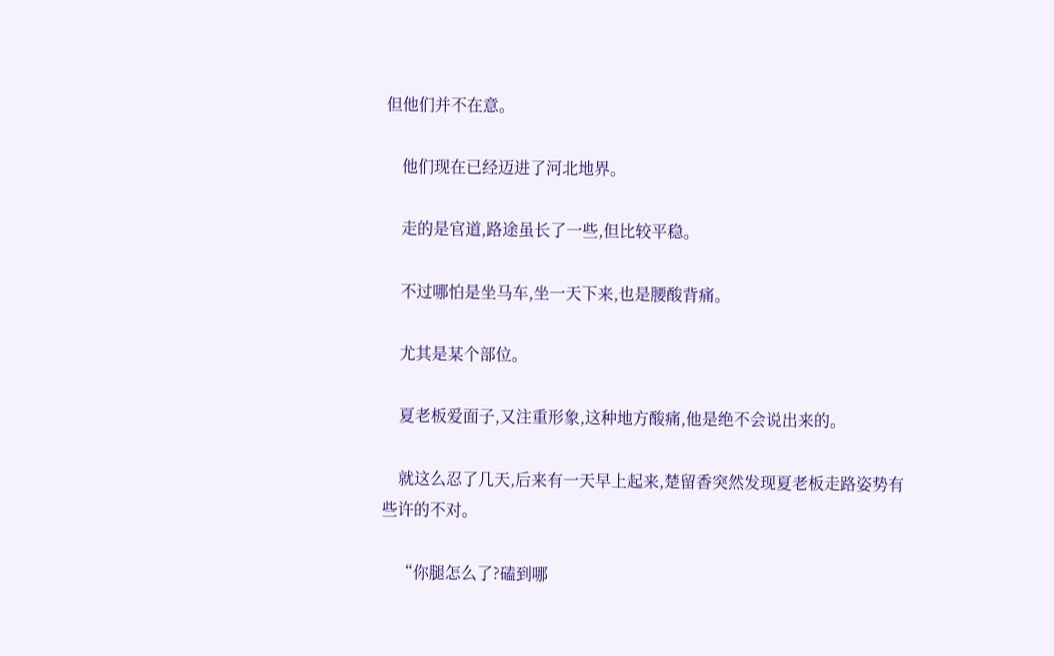但他们并不在意。

    他们现在已经迈进了河北地界。

    走的是官道,路途虽长了一些,但比较平稳。

    不过哪怕是坐马车,坐一天下来,也是腰酸背痛。

    尤其是某个部位。

    夏老板爱面子,又注重形象,这种地方酸痛,他是绝不会说出来的。

    就这么忍了几天,后来有一天早上起来,楚留香突然发现夏老板走路姿势有些许的不对。

    “你腿怎么了?磕到哪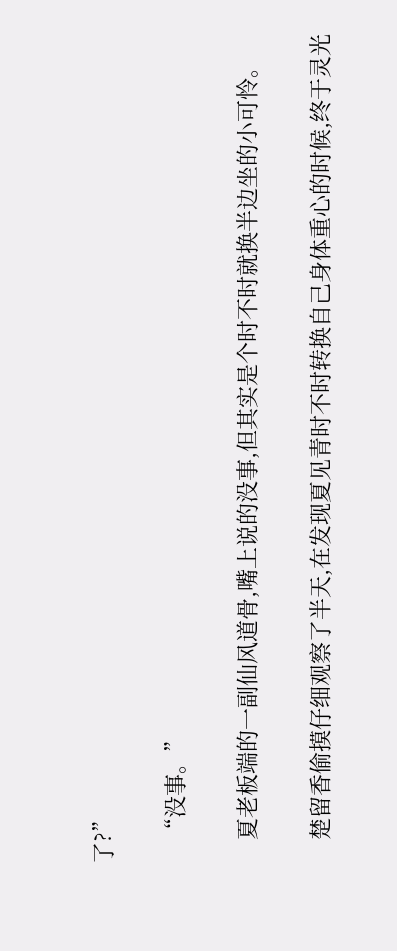了?”

    “没事。”

    夏老板端的一副仙风道骨,嘴上说的没事,但其实是个时不时就换半边坐的小可怜。

    楚留香偷摸仔细观察了半天,在发现夏见青时不时转换自己身体重心的时候,终于灵光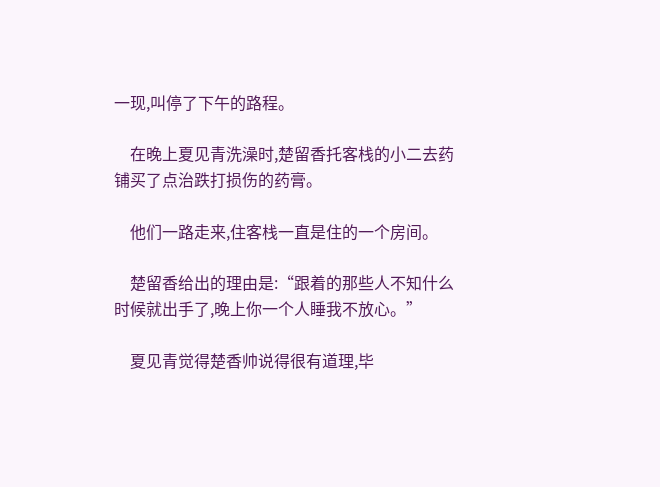一现,叫停了下午的路程。

    在晚上夏见青洗澡时,楚留香托客栈的小二去药铺买了点治跌打损伤的药膏。

    他们一路走来,住客栈一直是住的一个房间。

    楚留香给出的理由是:“跟着的那些人不知什么时候就出手了,晚上你一个人睡我不放心。”

    夏见青觉得楚香帅说得很有道理,毕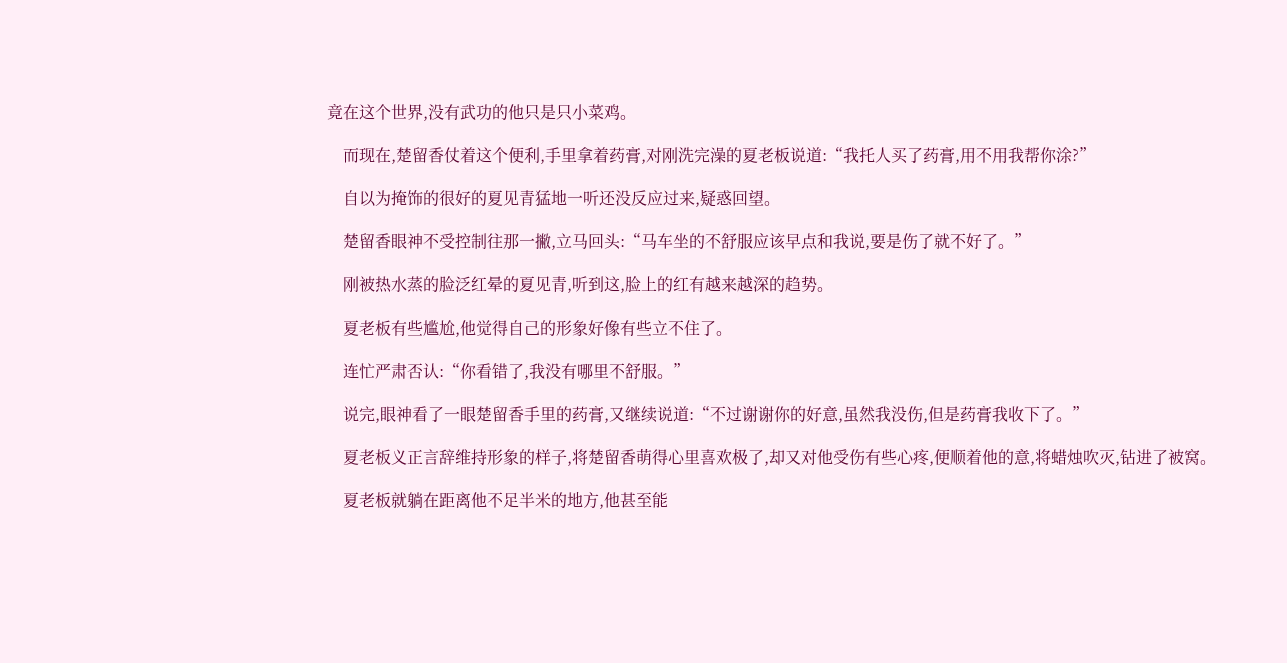竟在这个世界,没有武功的他只是只小菜鸡。

    而现在,楚留香仗着这个便利,手里拿着药膏,对刚洗完澡的夏老板说道:“我托人买了药膏,用不用我帮你涂?”

    自以为掩饰的很好的夏见青猛地一听还没反应过来,疑惑回望。

    楚留香眼神不受控制往那一撇,立马回头:“马车坐的不舒服应该早点和我说,要是伤了就不好了。”

    刚被热水蒸的脸泛红晕的夏见青,听到这,脸上的红有越来越深的趋势。

    夏老板有些尴尬,他觉得自己的形象好像有些立不住了。

    连忙严肃否认:“你看错了,我没有哪里不舒服。”

    说完,眼神看了一眼楚留香手里的药膏,又继续说道:“不过谢谢你的好意,虽然我没伤,但是药膏我收下了。”

    夏老板义正言辞维持形象的样子,将楚留香萌得心里喜欢极了,却又对他受伤有些心疼,便顺着他的意,将蜡烛吹灭,钻进了被窝。

    夏老板就躺在距离他不足半米的地方,他甚至能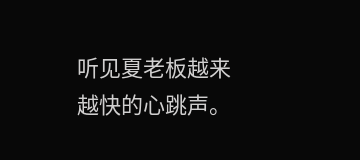听见夏老板越来越快的心跳声。